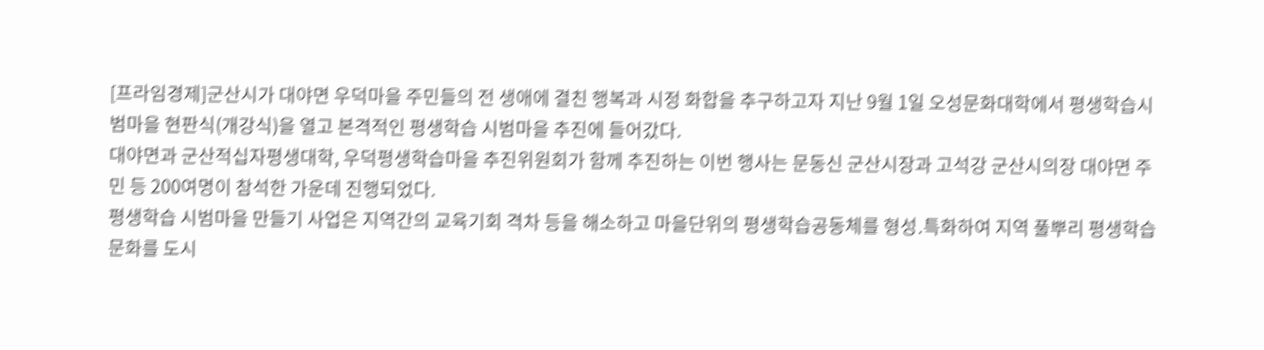[프라임경제]군산시가 대야면 우덕마을 주민들의 전 생애에 결친 행복과 시정 화합을 추구하고자 지난 9월 1일 오성문화대학에서 평생학습시범마을 현판식(개강식)을 열고 본격적인 평생학습 시범마을 추진에 들어갔다.
대야면과 군산적십자평생대학, 우덕평생학습마을 추진위원회가 함께 추진하는 이번 행사는 문동신 군산시장과 고석강 군산시의장 대야면 주민 등 200여명이 참석한 가운데 진행되었다.
평생학습 시범마을 만들기 사업은 지역간의 교육기회 격차 등을 해소하고 마을단위의 평생학습공동체를 형성․특화하여 지역 풀뿌리 평생학습문화를 도시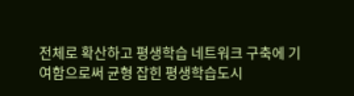전체로 확산하고 평생학습 네트워크 구축에 기여함으로써 균형 잡힌 평생학습도시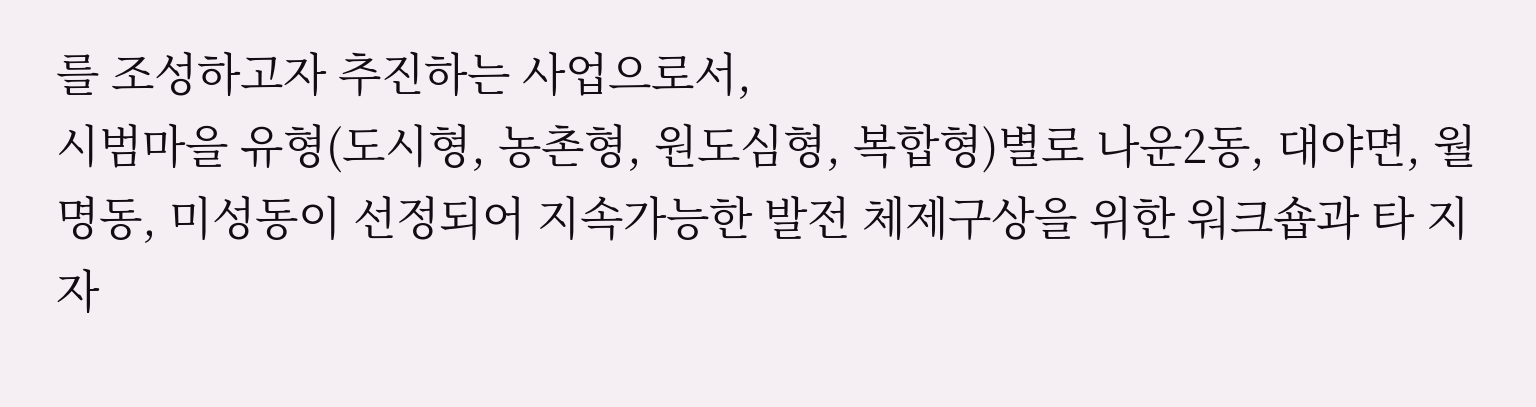를 조성하고자 추진하는 사업으로서,
시범마을 유형(도시형, 농촌형, 원도심형, 복합형)별로 나운2동, 대야면, 월명동, 미성동이 선정되어 지속가능한 발전 체제구상을 위한 워크숍과 타 지자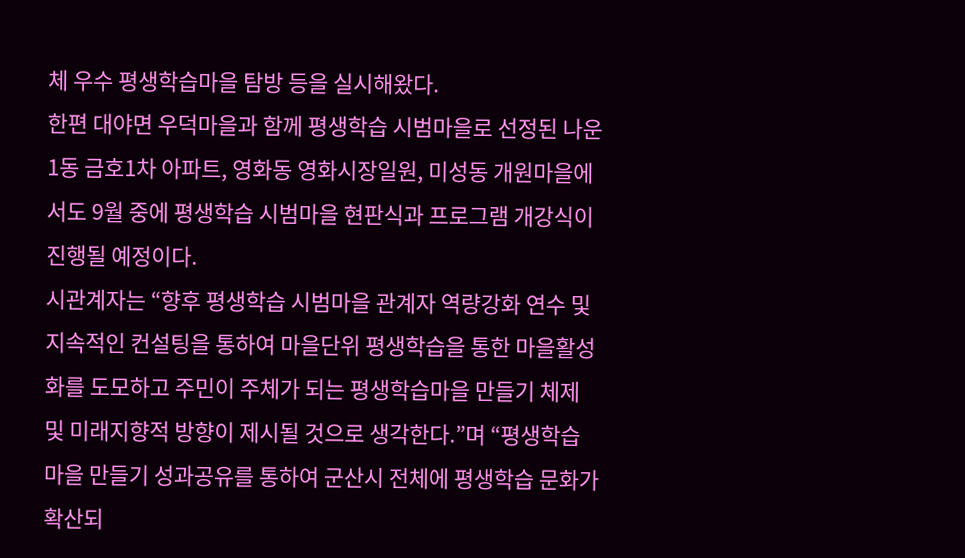체 우수 평생학습마을 탐방 등을 실시해왔다.
한편 대야면 우덕마을과 함께 평생학습 시범마을로 선정된 나운1동 금호1차 아파트, 영화동 영화시장일원, 미성동 개원마을에서도 9월 중에 평생학습 시범마을 현판식과 프로그램 개강식이 진행될 예정이다.
시관계자는 “향후 평생학습 시범마을 관계자 역량강화 연수 및 지속적인 컨설팅을 통하여 마을단위 평생학습을 통한 마을활성화를 도모하고 주민이 주체가 되는 평생학습마을 만들기 체제 및 미래지향적 방향이 제시될 것으로 생각한다.”며 “평생학습마을 만들기 성과공유를 통하여 군산시 전체에 평생학습 문화가 확산되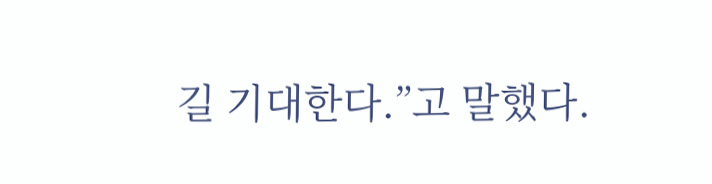길 기대한다.”고 말했다.